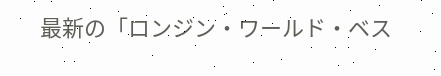最新の「ロンジン・ワールド・ベス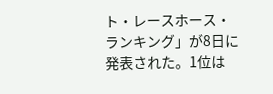ト・レースホース・ランキング」が8日に発表された。1位は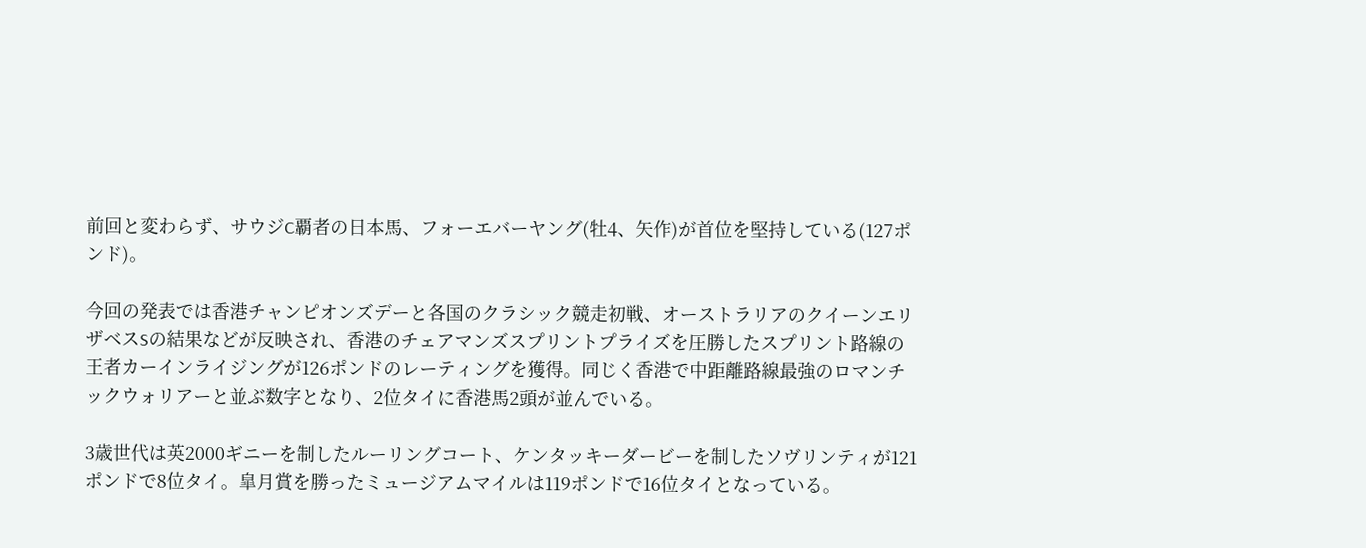前回と変わらず、サウジC覇者の日本馬、フォーエバーヤング(牡4、矢作)が首位を堅持している(127ポンド)。

今回の発表では香港チャンピオンズデーと各国のクラシック競走初戦、オーストラリアのクイーンエリザベスSの結果などが反映され、香港のチェアマンズスプリントプライズを圧勝したスプリント路線の王者カーインライジングが126ポンドのレーティングを獲得。同じく香港で中距離路線最強のロマンチックウォリアーと並ぶ数字となり、2位タイに香港馬2頭が並んでいる。

3歳世代は英2000ギニーを制したルーリングコート、ケンタッキーダービーを制したソヴリンティが121ポンドで8位タイ。皐月賞を勝ったミュージアムマイルは119ポンドで16位タイとなっている。